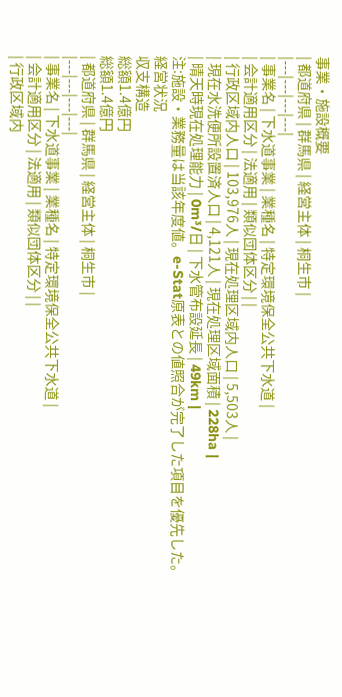事業・施設概要
| 都道府県 | 群馬県 | 経営主体 | 桐生市 |
|---|---|---|---|
| 事業名 | 下水道事業 | 業種名 | 特定環境保全公共下水道 |
| 会計適用区分 | 法適用 | 類似団体区分 | |
| 行政区域内人口 | 103,976人 | 現在処理区域内人口 | 5,503人 |
| 現在水洗便所設置済人口 | 4,121人 | 現在処理区域面積 | 228ha |
| 晴天時現在処理能力 | 0m³/日 | 下水管布設延長 | 49km |
注:施設・業務量は当該年度値。e-Stat原表との値照合が完了した項目を優先した。
経営状況
収支構造
総額1.4億円
総額1.4億円
| 都道府県 | 群馬県 | 経営主体 | 桐生市 |
|---|---|---|---|
| 事業名 | 下水道事業 | 業種名 | 特定環境保全公共下水道 |
| 会計適用区分 | 法適用 | 類似団体区分 | |
| 行政区域内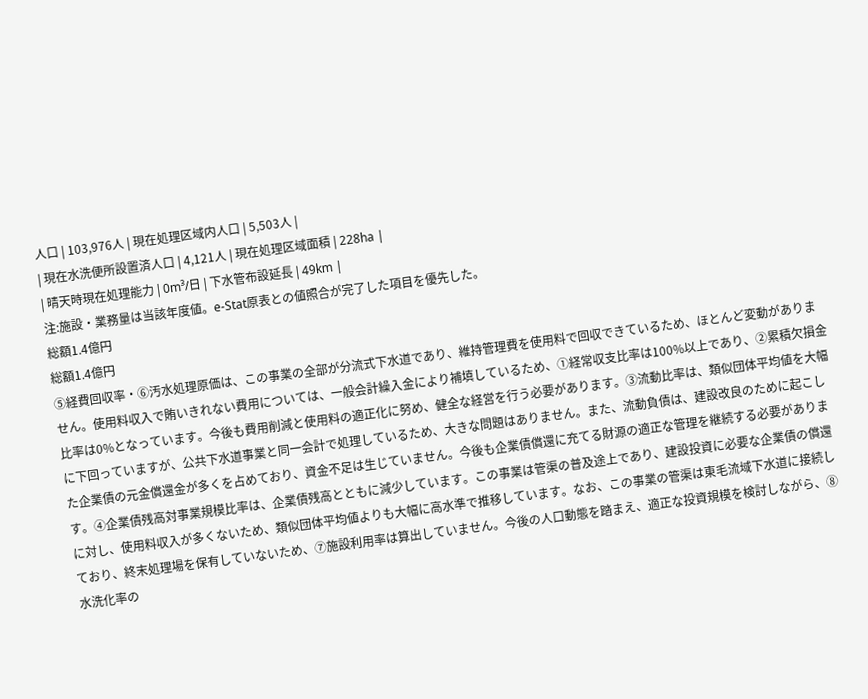人口 | 103,976人 | 現在処理区域内人口 | 5,503人 |
| 現在水洗便所設置済人口 | 4,121人 | 現在処理区域面積 | 228ha |
| 晴天時現在処理能力 | 0m³/日 | 下水管布設延長 | 49km |
注:施設・業務量は当該年度値。e-Stat原表との値照合が完了した項目を優先した。
総額1.4億円
総額1.4億円
⑤経費回収率・⑥汚水処理原価は、この事業の全部が分流式下水道であり、維持管理費を使用料で回収できているため、ほとんど変動がありません。使用料収入で賄いきれない費用については、一般会計繰入金により補填しているため、①経常収支比率は100%以上であり、②累積欠損金比率は0%となっています。今後も費用削減と使用料の適正化に努め、健全な経営を行う必要があります。③流動比率は、類似団体平均値を大幅に下回っていますが、公共下水道事業と同一会計で処理しているため、大きな問題はありません。また、流動負債は、建設改良のために起こした企業債の元金償還金が多くを占めており、資金不足は生じていません。今後も企業債償還に充てる財源の適正な管理を継続する必要があります。④企業債残高対事業規模比率は、企業債残高とともに減少しています。この事業は管渠の普及途上であり、建設投資に必要な企業債の償還に対し、使用料収入が多くないため、類似団体平均値よりも大幅に高水準で推移しています。なお、この事業の管渠は東毛流域下水道に接続しており、終末処理場を保有していないため、⑦施設利用率は算出していません。今後の人口動態を踏まえ、適正な投資規模を検討しながら、⑧水洗化率の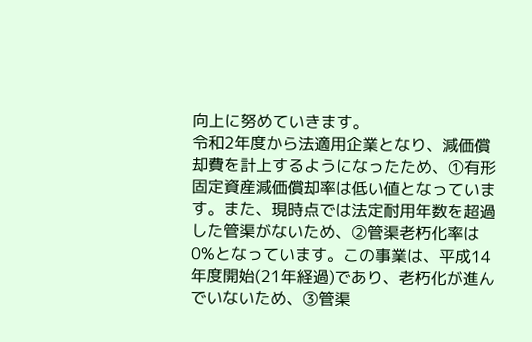向上に努めていきます。
令和2年度から法適用企業となり、減価償却費を計上するようになったため、①有形固定資産減価償却率は低い値となっています。また、現時点では法定耐用年数を超過した管渠がないため、②管渠老朽化率は0%となっています。この事業は、平成14年度開始(21年経過)であり、老朽化が進んでいないため、③管渠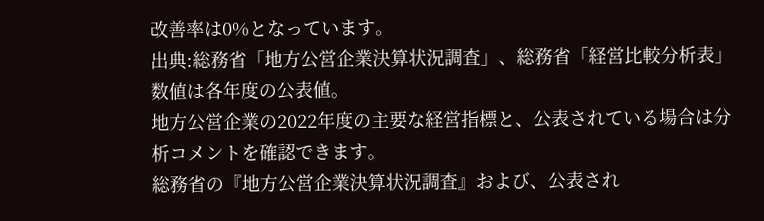改善率は0%となっています。
出典:総務省「地方公営企業決算状況調査」、総務省「経営比較分析表」数値は各年度の公表値。
地方公営企業の2022年度の主要な経営指標と、公表されている場合は分析コメントを確認できます。
総務省の『地方公営企業決算状況調査』および、公表され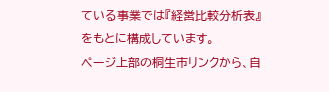ている事業では『経営比較分析表』をもとに構成しています。
ページ上部の桐生市リンクから、自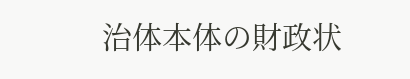治体本体の財政状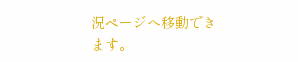況ページへ移動できます。